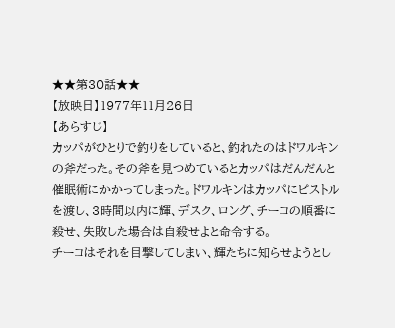★★第30話★★
【放映日】1977年11月26日
【あらすじ】
カッパがひとりで釣りをしていると、釣れたのはドワルキンの斧だった。その斧を見つめているとカッパはだんだんと催眠術にかかってしまった。ドワルキンはカッパにピストルを渡し、3時間以内に輝、デスク、ロング、チーコの順番に殺せ、失敗した場合は自殺せよと命令する。
チーコはそれを目撃してしまい、輝たちに知らせようとし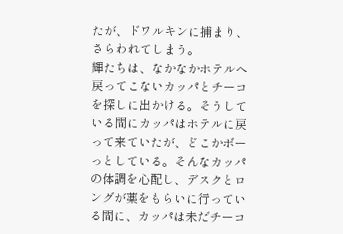たが、ドワルキンに捕まり、さらわれてしまう。
輝たちは、なかなかホテルへ戻ってこないカッパとチーコを探しに出かける。そうしている間にカッパはホテルに戻って来ていたが、どこかボーっとしている。そんなカッパの体調を心配し、デスクとロングが薬をもらいに行っている間に、カッパは未だチーコ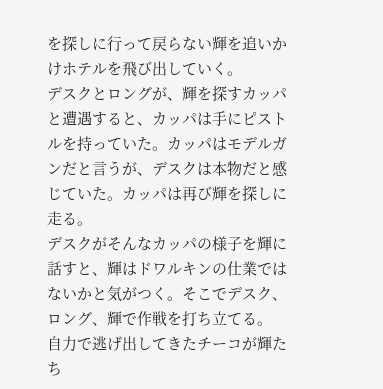を探しに行って戻らない輝を追いかけホテルを飛び出していく。
デスクとロングが、輝を探すカッパと遭遇すると、カッパは手にピストルを持っていた。カッパはモデルガンだと言うが、デスクは本物だと感じていた。カッパは再び輝を探しに走る。
デスクがそんなカッパの様子を輝に話すと、輝はドワルキンの仕業ではないかと気がつく。そこでデスク、ロング、輝で作戦を打ち立てる。
自力で逃げ出してきたチーコが輝たち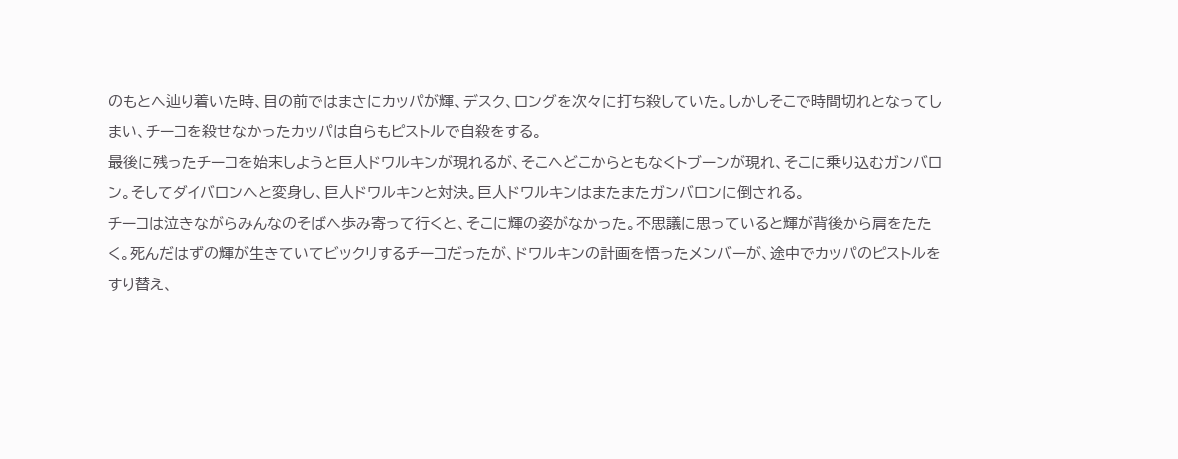のもとへ辿り着いた時、目の前ではまさにカッパが輝、デスク、ロングを次々に打ち殺していた。しかしそこで時間切れとなってしまい、チーコを殺せなかったカッパは自らもピストルで自殺をする。
最後に残ったチーコを始末しようと巨人ドワルキンが現れるが、そこへどこからともなくトブーンが現れ、そこに乗り込むガンバロン。そしてダイバロンへと変身し、巨人ドワルキンと対決。巨人ドワルキンはまたまたガンバロンに倒される。
チーコは泣きながらみんなのそばへ歩み寄って行くと、そこに輝の姿がなかった。不思議に思っていると輝が背後から肩をたたく。死んだはずの輝が生きていてビックリするチーコだったが、ドワルキンの計画を悟ったメンバーが、途中でカッパのピストルをすり替え、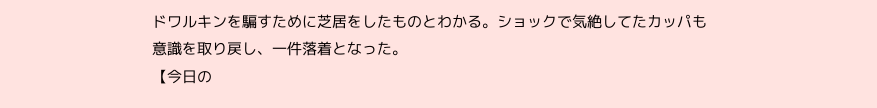ドワルキンを騙すために芝居をしたものとわかる。ショックで気絶してたカッパも意識を取り戻し、一件落着となった。
【今日の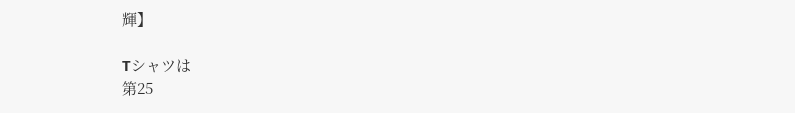輝】

Tシャツは
第25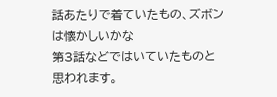話あたりで着ていたもの、ズボンは懐かしいかな
第3話などではいていたものと思われます。